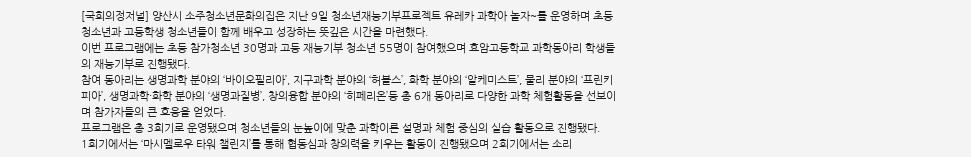[국회의정저널] 양산시 소주청소년문화의집은 지난 9일 청소년재능기부프로젝트 유레카 과학아 놀자~를 운영하며 초등청소년과 고등학생 청소년들이 함께 배우고 성장하는 뜻깊은 시간을 마련했다.
이번 프로그램에는 초등 참가청소년 30명과 고등 재능기부 청소년 55명이 참여했으며 효암고등학교 과학동아리 학생들의 재능기부로 진행됐다.
참여 동아리는 생명과학 분야의 ‘바이오필리아’, 지구과학 분야의 ‘허블스’, 화학 분야의 ‘알케미스트’, 물리 분야의 ‘프린키피아’, 생명과학·화학 분야의 ‘생명과질병’, 창의융합 분야의 ‘히페리온’등 총 6개 동아리로 다양한 과학 체험활동을 선보이며 참가자들의 큰 호응을 얻었다.
프로그램은 총 3회기로 운영됐으며 청소년들의 눈높이에 맞춘 과학이론 설명과 체험 중심의 실습 활동으로 진행됐다.
1회기에서는 ‘마시멜로우 타워 챌린지’를 통해 협동심과 창의력을 키우는 활동이 진행됐으며 2회기에서는 소리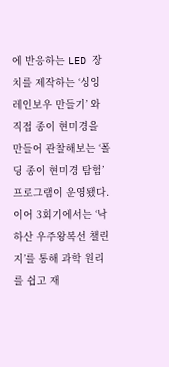에 반응하는 LED 장치를 제작하는 ‘싱잉 레인보우 만들기’ 와 직접 종이 현미경을 만들어 관찰해보는 ‘폴딩 종이 현미경 탐험’ 프로그램이 운영됐다.
이어 3회기에서는 ‘낙하산 우주왕복선 챌린지’를 통해 과학 원리를 쉽고 재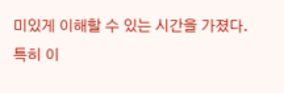미있게 이해할 수 있는 시간을 가졌다.
특히 이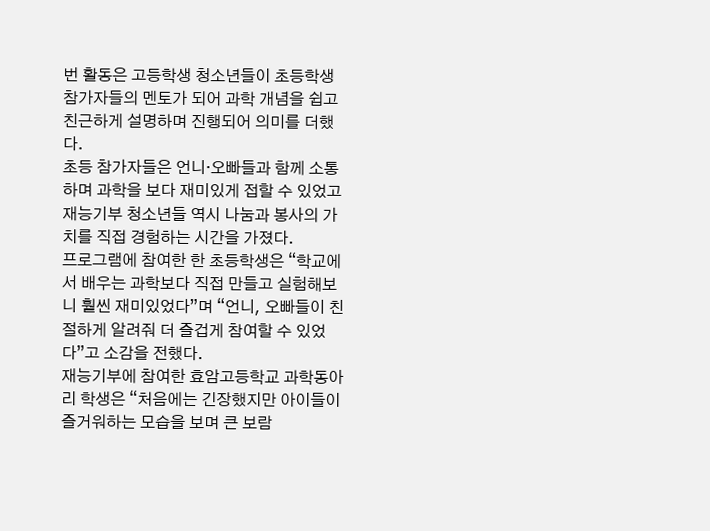번 활동은 고등학생 청소년들이 초등학생 참가자들의 멘토가 되어 과학 개념을 쉽고 친근하게 설명하며 진행되어 의미를 더했다.
초등 참가자들은 언니·오빠들과 함께 소통하며 과학을 보다 재미있게 접할 수 있었고 재능기부 청소년들 역시 나눔과 봉사의 가치를 직접 경험하는 시간을 가졌다.
프로그램에 참여한 한 초등학생은 “학교에서 배우는 과학보다 직접 만들고 실험해보니 훨씬 재미있었다”며 “언니, 오빠들이 친절하게 알려줘 더 즐겁게 참여할 수 있었다”고 소감을 전했다.
재능기부에 참여한 효암고등학교 과학동아리 학생은 “처음에는 긴장했지만 아이들이 즐거워하는 모습을 보며 큰 보람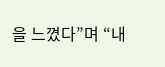을 느꼈다”며 “내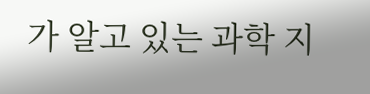가 알고 있는 과학 지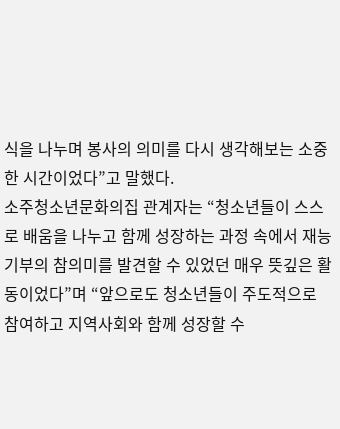식을 나누며 봉사의 의미를 다시 생각해보는 소중한 시간이었다”고 말했다.
소주청소년문화의집 관계자는 “청소년들이 스스로 배움을 나누고 함께 성장하는 과정 속에서 재능기부의 참의미를 발견할 수 있었던 매우 뜻깊은 활동이었다”며 “앞으로도 청소년들이 주도적으로 참여하고 지역사회와 함께 성장할 수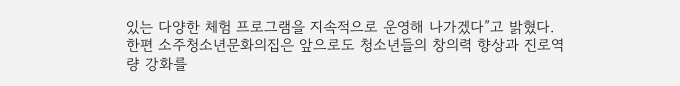있는 다양한 체험 프로그램을 지속적으로 운영해 나가겠다”고 밝혔다.
한편 소주청소년문화의집은 앞으로도 청소년들의 창의력 향상과 진로역량 강화를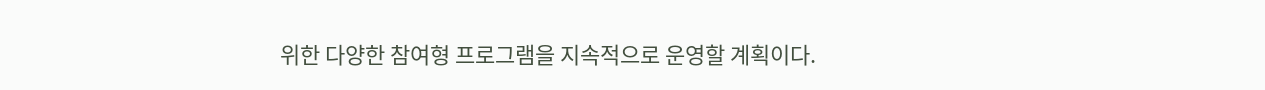위한 다양한 참여형 프로그램을 지속적으로 운영할 계획이다.